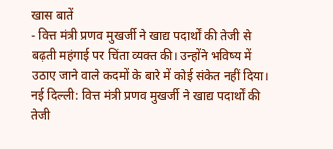खास बातें
- वित्त मंत्री प्रणव मुखर्जी ने खाद्य पदार्थों की तेजी से बढ़ती महंगाई पर चिंता व्यक्त की। उन्होंने भविष्य में उठाए जाने वाले कदमों के बारे में कोई संकेत नहीं दिया।
नई दिल्ली: वित्त मंत्री प्रणव मुखर्जी ने खाद्य पदार्थों की तेजी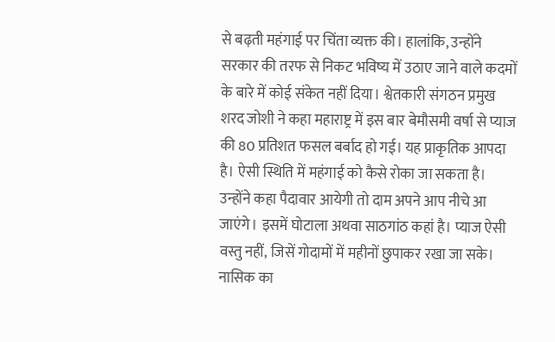से बढ़ती महंगाई पर चिंता व्यक्त की। हालांकि, उन्होंने सरकार की तरफ से निकट भविष्य में उठाए जाने वाले कदमों के बारे में कोई संकेत नहीं दिया। श्वेतकारी संगठन प्रमुख शरद जोशी ने कहा महाराष्ट्र में इस बार बेमौसमी वर्षा से प्याज की 80 प्रतिशत फसल बर्बाद हो गई। यह प्राकृतिक आपदा है। ऐसी स्थिति में महंगाई को कैसे रोका जा सकता है। उन्होंने कहा पैदावार आयेगी तो दाम अपने आप नीचे आ जाएंगे। इसमें घोटाला अथवा साठगांठ कहां है। प्याज ऐसी वस्तु नहीं, जिसें गोदामों में महीनों छुपाकर रखा जा सके। नासिक का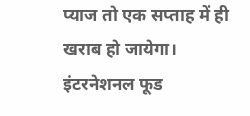प्याज तो एक सप्ताह में ही खराब हो जायेगा। इंटरनेशनल फूड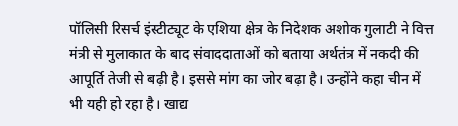पॉलिसी रिसर्च इंस्टीट्यूट के एशिया क्षेत्र के निदेशक अशोक गुलाटी ने वित्त मंत्री से मुलाकात के बाद संवाददाताओं को बताया अर्थतंत्र में नकदी की आपूर्ति तेजी से बढ़ी है। इससे मांग का जोर बढ़ा है। उन्होंने कहा चीन में भी यही हो रहा है। खाद्य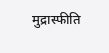मुद्रास्फीति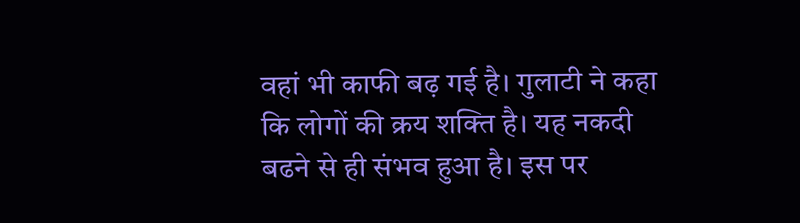वहां भी काफी बढ़ गई है। गुलाटी ने कहा कि लोगों की क्रय शक्ति है। यह नकदी बढने से ही संभव हुआ है। इस पर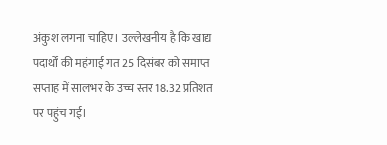अंकुश लगना चाहिए। उल्लेखनीय है कि खाद्य पदार्थों की महंगाई गत 25 दिसंबर को समाप्त सप्ताह में सालभर के उच्च स्तर 18.32 प्रतिशत पर पहुंच गई।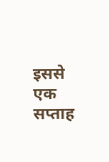इससे एक सप्ताह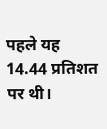पहले यह 14.44 प्रतिशत पर थी।